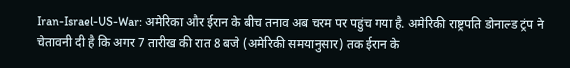Iran-Israel-US-War: अमेरिका और ईरान के बीच तनाव अब चरम पर पहुंच गया है. अमेरिकी राष्ट्रपति डोनाल्ड ट्रंप ने चेतावनी दी है कि अगर 7 तारीख की रात 8 बजे (अमेरिकी समयानुसार) तक ईरान के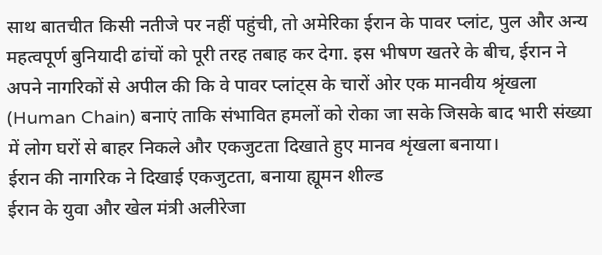साथ बातचीत किसी नतीजे पर नहीं पहुंची, तो अमेरिका ईरान के पावर प्लांट, पुल और अन्य महत्वपूर्ण बुनियादी ढांचों को पूरी तरह तबाह कर देगा. इस भीषण खतरे के बीच, ईरान ने अपने नागरिकों से अपील की कि वे पावर प्लांट्स के चारों ओर एक मानवीय श्रृंखला (Human Chain) बनाएं ताकि संभावित हमलों को रोका जा सके जिसके बाद भारी संख्या में लोग घरों से बाहर निकले और एकजुटता दिखाते हुए मानव शृंखला बनाया।
ईरान की नागरिक ने दिखाई एकजुटता, बनाया ह्यूमन शील्ड
ईरान के युवा और खेल मंत्री अलीरेजा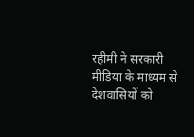रहीमी ने सरकारी मीडिया के माध्यम से देशवासियों को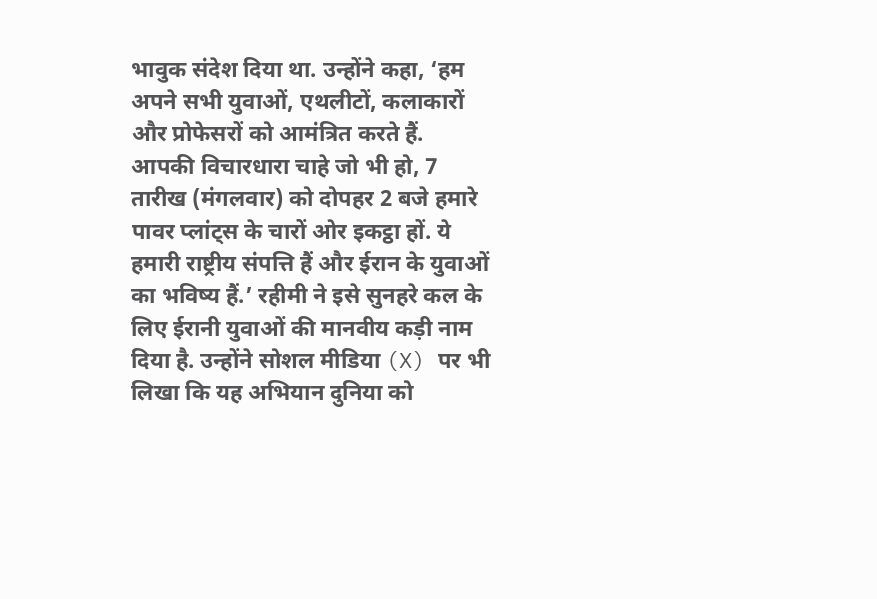भावुक संदेश दिया था. उन्होंने कहा, ‘हम अपने सभी युवाओं, एथलीटों, कलाकारों और प्रोफेसरों को आमंत्रित करते हैं. आपकी विचारधारा चाहे जो भी हो, 7 तारीख (मंगलवार) को दोपहर 2 बजे हमारे पावर प्लांट्स के चारों ओर इकट्ठा हों. ये हमारी राष्ट्रीय संपत्ति हैं और ईरान के युवाओं का भविष्य हैं.’ रहीमी ने इसे सुनहरे कल के लिए ईरानी युवाओं की मानवीय कड़ी नाम दिया है. उन्होंने सोशल मीडिया (X) पर भी लिखा कि यह अभियान दुनिया को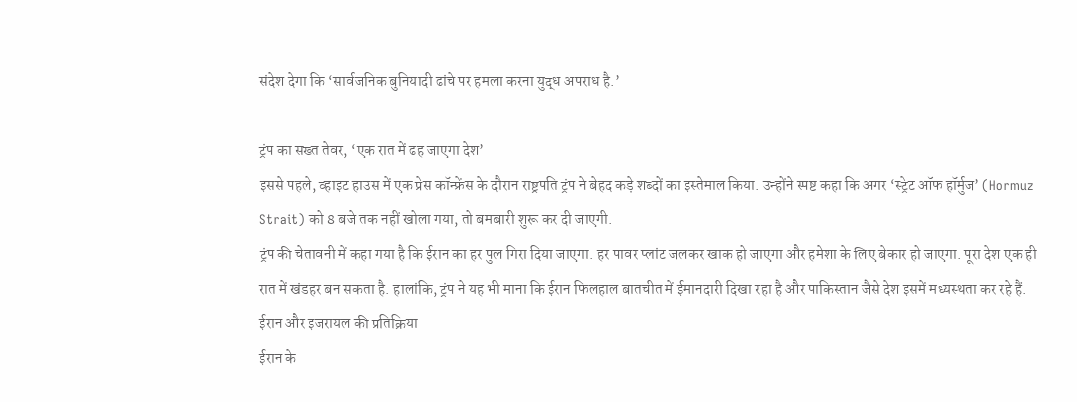संदेश देगा कि ‘सार्वजनिक बुनियादी ढांचे पर हमला करना युद्ध अपराध है.’

ट्रंप का सख्त तेवर, ‘एक रात में ढह जाएगा देश’
इससे पहले, व्हाइट हाउस में एक प्रेस कॉन्फ्रेंस के दौरान राष्ट्रपति ट्रंप ने बेहद कड़े शब्दों का इस्तेमाल किया. उन्होंने स्पष्ट कहा कि अगर ‘स्ट्रेट ऑफ हॉर्मुज’ (Hormuz Strait) को 8 बजे तक नहीं खोला गया, तो बमबारी शुरू कर दी जाएगी.
ट्रंप की चेतावनी में कहा गया है कि ईरान का हर पुल गिरा दिया जाएगा. हर पावर प्लांट जलकर खाक हो जाएगा और हमेशा के लिए बेकार हो जाएगा. पूरा देश एक ही रात में खंडहर बन सकता है. हालांकि, ट्रंप ने यह भी माना कि ईरान फिलहाल बातचीत में ईमानदारी दिखा रहा है और पाकिस्तान जैसे देश इसमें मध्यस्थता कर रहे हैं.
ईरान और इजरायल की प्रतिक्रिया
ईरान के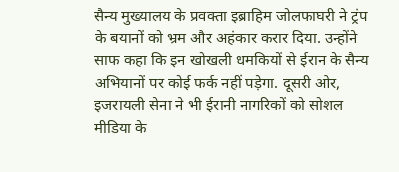सैन्य मुख्यालय के प्रवक्ता इब्राहिम जोलफाघरी ने ट्रंप के बयानों को भ्रम और अहंकार करार दिया. उन्होंने साफ कहा कि इन खोखली धमकियों से ईरान के सैन्य अभियानों पर कोई फर्क नहीं पड़ेगा. दूसरी ओर, इजरायली सेना ने भी ईरानी नागरिकों को सोशल मीडिया के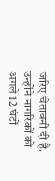जरिए चेतावनी दी है. उन्होंने नागरिकों को अगले 12 घंटों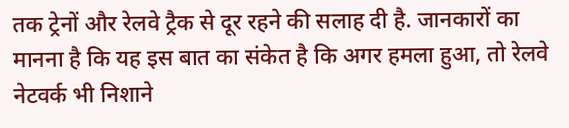तक ट्रेनों और रेलवे ट्रैक से दूर रहने की सलाह दी है. जानकारों का मानना है कि यह इस बात का संकेत है कि अगर हमला हुआ, तो रेलवे नेटवर्क भी निशाने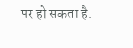पर हो सकता है.